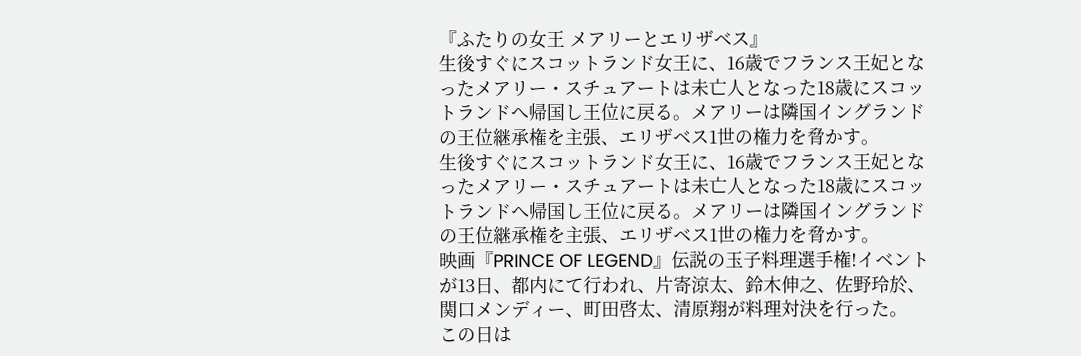『ふたりの女王 メアリーとエリザベス』
生後すぐにスコットランド女王に、16歳でフランス王妃となったメアリー・スチュアートは未亡人となった18歳にスコットランドへ帰国し王位に戻る。メアリーは隣国イングランドの王位継承権を主張、エリザベス1世の権力を脅かす。
生後すぐにスコットランド女王に、16歳でフランス王妃となったメアリー・スチュアートは未亡人となった18歳にスコットランドへ帰国し王位に戻る。メアリーは隣国イングランドの王位継承権を主張、エリザベス1世の権力を脅かす。
映画『PRINCE OF LEGEND』伝説の玉子料理選手権!イベントが13日、都内にて行われ、片寄涼太、鈴木伸之、佐野玲於、関口メンディー、町田啓太、清原翔が料理対決を行った。
この日は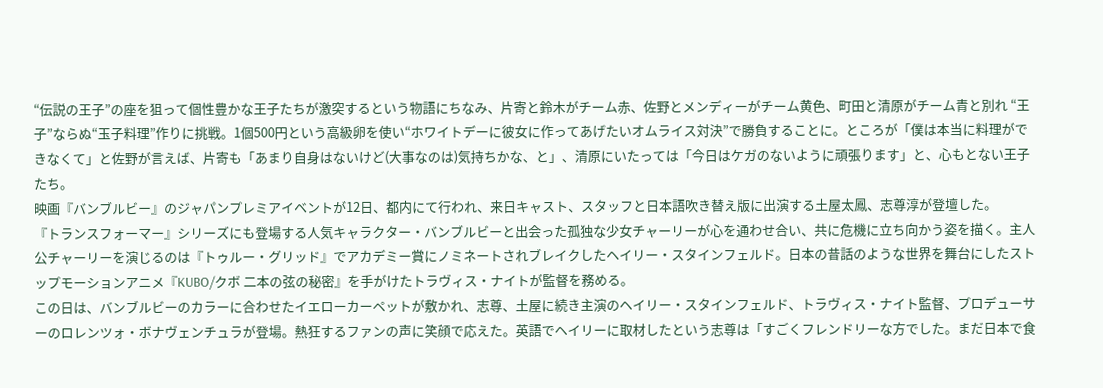“伝説の王子”の座を狙って個性豊かな王子たちが激突するという物語にちなみ、片寄と鈴木がチーム赤、佐野とメンディーがチーム黄色、町田と清原がチーム青と別れ “王子”ならぬ“玉子料理”作りに挑戦。1個500円という高級卵を使い“ホワイトデーに彼女に作ってあげたいオムライス対決”で勝負することに。ところが「僕は本当に料理ができなくて」と佐野が言えば、片寄も「あまり自身はないけど(大事なのは)気持ちかな、と」、清原にいたっては「今日はケガのないように頑張ります」と、心もとない王子たち。
映画『バンブルビー』のジャパンプレミアイベントが12日、都内にて行われ、来日キャスト、スタッフと日本語吹き替え版に出演する土屋太鳳、志尊淳が登壇した。
『トランスフォーマー』シリーズにも登場する人気キャラクター・バンブルビーと出会った孤独な少女チャーリーが心を通わせ合い、共に危機に立ち向かう姿を描く。主人公チャーリーを演じるのは『トゥルー・グリッド』でアカデミー賞にノミネートされブレイクしたヘイリー・スタインフェルド。日本の昔話のような世界を舞台にしたストップモーションアニメ『KUBO/クボ 二本の弦の秘密』を手がけたトラヴィス・ナイトが監督を務める。
この日は、バンブルビーのカラーに合わせたイエローカーペットが敷かれ、志尊、土屋に続き主演のヘイリー・スタインフェルド、トラヴィス・ナイト監督、プロデューサーのロレンツォ・ボナヴェンチュラが登場。熱狂するファンの声に笑顔で応えた。英語でヘイリーに取材したという志尊は「すごくフレンドリーな方でした。まだ日本で食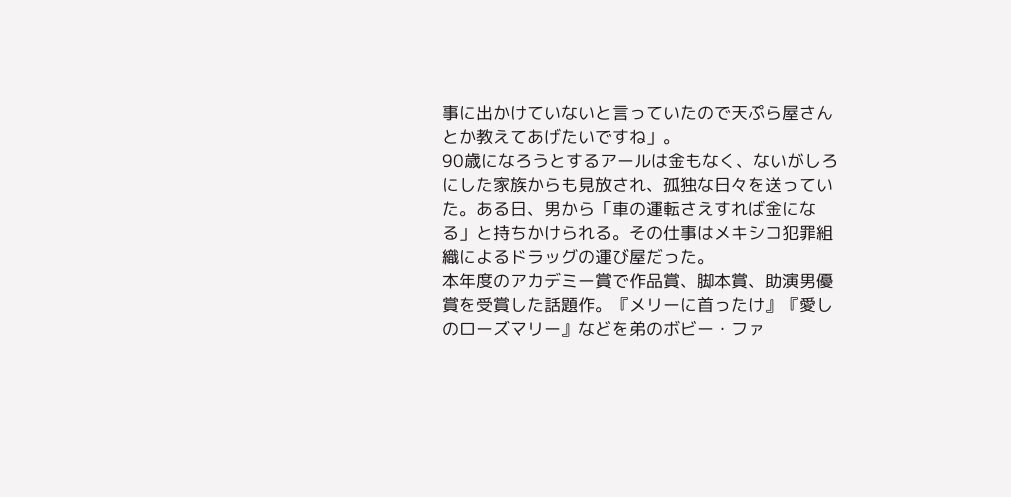事に出かけていないと言っていたので天ぷら屋さんとか教えてあげたいですね」。
90歳になろうとするアールは金もなく、ないがしろにした家族からも見放され、孤独な日々を送っていた。ある日、男から「車の運転さえすれば金になる」と持ちかけられる。その仕事はメキシコ犯罪組織によるドラッグの運び屋だった。
本年度のアカデミー賞で作品賞、脚本賞、助演男優賞を受賞した話題作。『メリーに首ったけ』『愛しのローズマリー』などを弟のボビー・ファ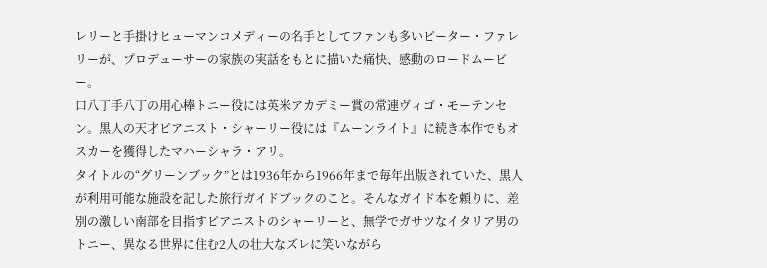レリーと手掛けヒューマンコメディーの名手としてファンも多いピーター・ファレリーが、プロデューサーの家族の実話をもとに描いた痛快、感動のロードムービー。
口八丁手八丁の用心棒トニー役には英米アカデミー賞の常連ヴィゴ・モーテンセン。黒人の天才ピアニスト・シャーリー役には『ムーンライト』に続き本作でもオスカーを獲得したマハーシャラ・アリ。
タイトルの“グリーンブック”とは1936年から1966年まで毎年出版されていた、黒人が利用可能な施設を記した旅行ガイドブックのこと。そんなガイド本を頼りに、差別の激しい南部を目指すピアニストのシャーリーと、無学でガサツなイタリア男のトニー、異なる世界に住む2人の壮大なズレに笑いながら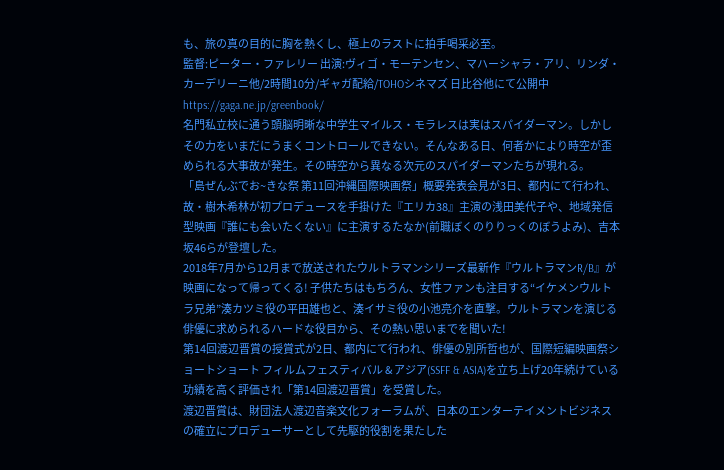も、旅の真の目的に胸を熱くし、極上のラストに拍手喝采必至。
監督:ピーター・ファレリー 出演:ヴィゴ・モーテンセン、マハーシャラ・アリ、リンダ・カーデリーニ他/2時間10分/ギャガ配給/TOHOシネマズ 日比谷他にて公開中
https://gaga.ne.jp/greenbook/
名門私立校に通う頭脳明晰な中学生マイルス・モラレスは実はスパイダーマン。しかしその力をいまだにうまくコントロールできない。そんなある日、何者かにより時空が歪められる大事故が発生。その時空から異なる次元のスパイダーマンたちが現れる。
「島ぜんぶでお~きな祭 第11回沖縄国際映画祭」概要発表会見が3日、都内にて行われ、故・樹木希林が初プロデュースを手掛けた『エリカ38』主演の浅田美代子や、地域発信型映画『誰にも会いたくない』に主演するたなか(前職ぼくのりりっくのぼうよみ)、吉本坂46らが登壇した。
2018年7月から12月まで放送されたウルトラマンシリーズ最新作『ウルトラマンR/B』が映画になって帰ってくる! 子供たちはもちろん、女性ファンも注目する“イケメンウルトラ兄弟”湊カツミ役の平田雄也と、湊イサミ役の小池亮介を直撃。ウルトラマンを演じる俳優に求められるハードな役目から、その熱い思いまでを聞いた!
第14回渡辺晋賞の授賞式が2日、都内にて行われ、俳優の別所哲也が、国際短編映画祭ショートショート フィルムフェスティバル & アジア(SSFF & ASIA)を立ち上げ20年続けている功績を高く評価され「第14回渡辺晋賞」を受賞した。
渡辺晋賞は、財団法人渡辺音楽文化フォーラムが、日本のエンターテイメントビジネスの確立にプロデューサーとして先駆的役割を果たした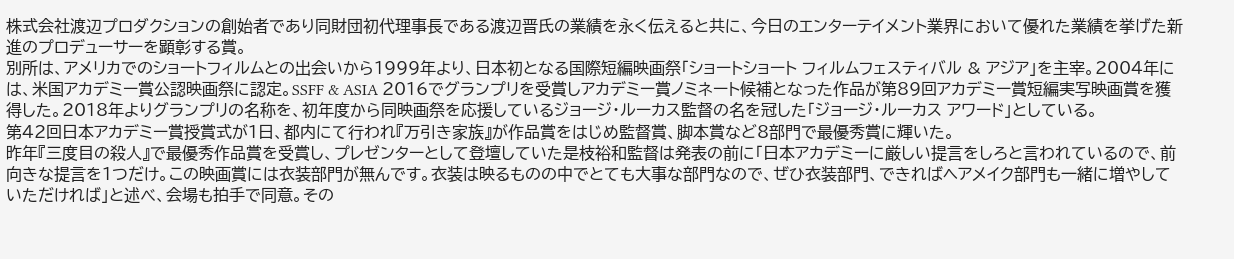株式会社渡辺プロダクションの創始者であり同財団初代理事長である渡辺晋氏の業績を永く伝えると共に、今日のエンターテイメント業界において優れた業績を挙げた新進のプロデューサーを顕彰する賞。
別所は、アメリカでのショートフィルムとの出会いから1999年より、日本初となる国際短編映画祭「ショートショート フィルムフェスティバル & アジア」を主宰。2004年には、米国アカデミー賞公認映画祭に認定。SSFF & ASIA 2016でグランプリを受賞しアカデミー賞ノミネート候補となった作品が第89回アカデミー賞短編実写映画賞を獲得した。2018年よりグランプリの名称を、初年度から同映画祭を応援しているジョージ・ルーカス監督の名を冠した「ジョージ・ルーカス アワード」としている。
第42回日本アカデミー賞授賞式が1日、都内にて行われ『万引き家族』が作品賞をはじめ監督賞、脚本賞など8部門で最優秀賞に輝いた。
昨年『三度目の殺人』で最優秀作品賞を受賞し、プレゼンターとして登壇していた是枝裕和監督は発表の前に「日本アカデミーに厳しい提言をしろと言われているので、前向きな提言を1つだけ。この映画賞には衣装部門が無んです。衣装は映るものの中でとても大事な部門なので、ぜひ衣装部門、できればヘアメイク部門も一緒に増やしていただければ」と述べ、会場も拍手で同意。その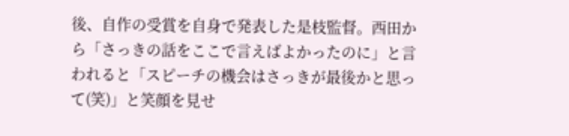後、自作の受賞を自身で発表した是枝監督。西田から「さっきの話をここで言えばよかったのに」と言われると「スピーチの機会はさっきが最後かと思って(笑)」と笑顔を見せ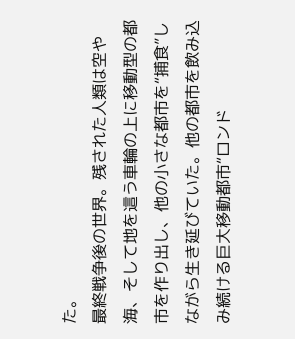た。
最終戦争後の世界。残された人類は空や海、そして地を這う車輪の上に移動型の都市を作り出し、他の小さな都市を“捕食”しながら生き延びていた。他の都市を飲み込み続ける巨大移動都市“ロンド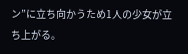ン”に立ち向かうため1人の少女が立ち上がる。